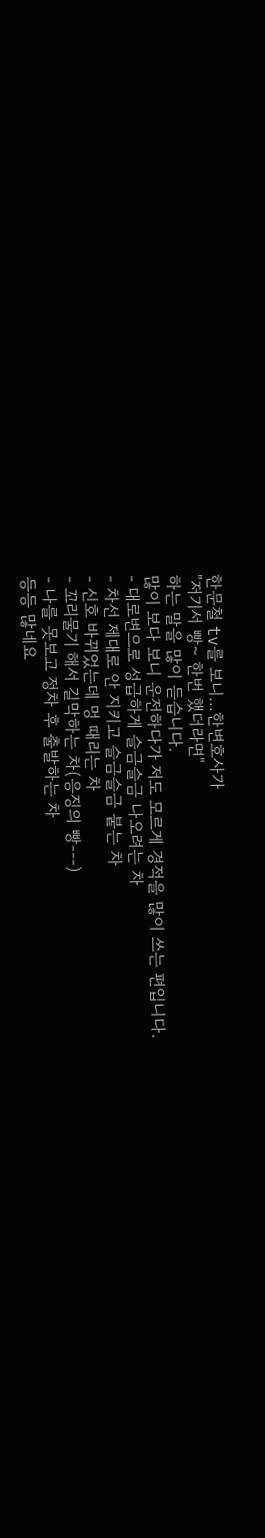한문철 tv를 보니...한변호사가
"저기서 빵~ 한번 했더라면"
하는 말을 많이 듣습니다.
많이 보다 보니 운전하다가 저도 모르게 경적을 많이 쓰는 편입니다.
- 대로변으로 성급하게 슬금슬금 나오려는 차
- 차선 제대로 안 지키고 슬금슬금 붙는 차
- 신호 바뀌었는데 멍 때리는 차
- 꼬리물기 해서 길막하는 차(응징의 빵---)
- 나를 못보고 정차 후 출발하는 차
등등 많네요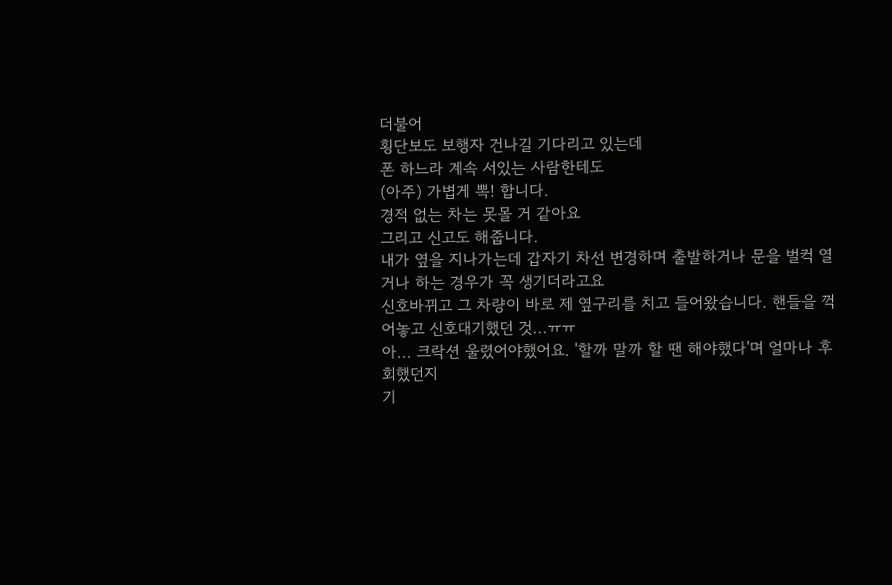더불어
횡단보도 보행자 건나길 기다리고 있는데
폰 하느라 계속 서있는 사람한테도
(아주) 가볍게 뽁! 합니다.
경적 없는 차는 못몰 거 같아요
그리고 신고도 해줍니다.
내가 옆을 지나가는데 갑자기 차선 변경하며 출발하거나 문을 벌컥 열거나 하는 경우가 꼭 생기더라고요
신호바뀌고 그 차량이 바로 제 옆구리를 치고 들어왔습니다. 핸들을 꺽어놓고 신호대기했던 것...ㅠㅠ
아... 크락션 울렸어야했어요. '할까 말까 할 땐 해야했다'며 얼마나 후회했던지
기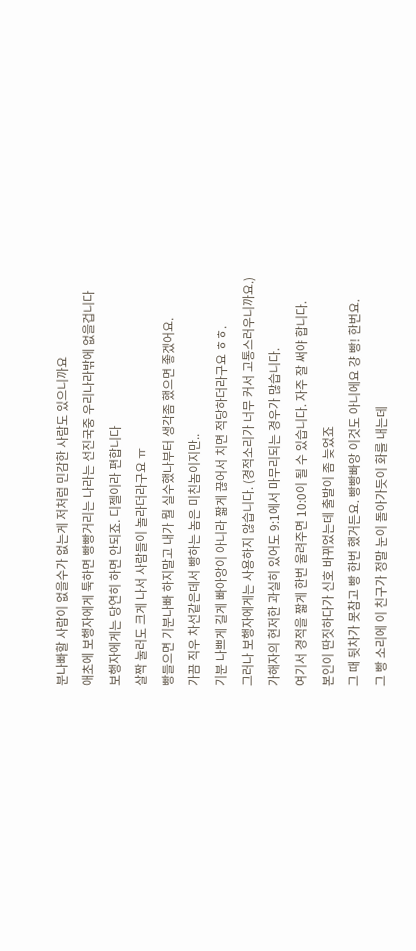분나빠할 사람이 없을수가 없는게 저처럼 민감한 사람도 있으니까요
애초에 보행자에게 툭하면 빵빵거리는 나라는 선진국중 우리나라밖에 없을겁니다
보행자에게는 당연히 하면 안되죠. 디젤이라 편합니다
살짝 눌러도 크게 나서 사람들이 놀라더라구요 ㅠ
빵들으면 기분나빠 하지말고 내가 뭘 실수했나부터 생각좀 했으면 좋겠어요.
가끔 직우 차선같은데서 빵하는 놈은 미친놈이지만..
기분 나쁘게 길게 빠아앙이 아니라 짧게 끊어서 치면 적당하더라구요 ㅎㅎ.
그러나 보행자에게는 사용하지 않습니다. (경적소리가 너무 커서 고통스러우니까요.)
가해자의 현저한 과실히 있어도 9:1에서 마무리되는 경우가 많습니다.
여기서 경적을 짧게 한번 울려주면 10:0이 될 수 있습니다. 자주 잘 써야 합니다.
본인이 딴짓하다가 신호 바뀌었는데 출발이 좀 늦었죠
그 때 뒷차가 못참고 빵 한번 했거든요. 빵빵빠앙 이것도 아니에요 걍 빵! 한번요.
그 빵 소리에 이 친구가 정말 눈이 돌아가듯이 화를 내는데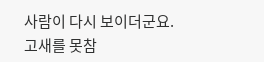사람이 다시 보이더군요.
고새를 못참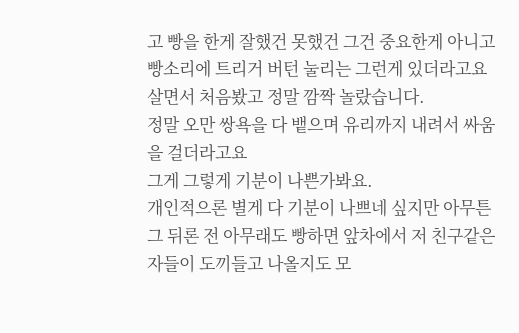고 빵을 한게 잘했건 못했건 그건 중요한게 아니고
빵소리에 트리거 버턴 눌리는 그런게 있더라고요
살면서 처음봤고 정말 깜짝 놀랐습니다.
정말 오만 쌍욕을 다 뱉으며 유리까지 내려서 싸움을 걸더라고요
그게 그렇게 기분이 나쁜가봐요.
개인적으론 별게 다 기분이 나쁘네 싶지만 아무튼 그 뒤론 전 아무래도 빵하면 앞차에서 저 친구같은 자들이 도끼들고 나올지도 모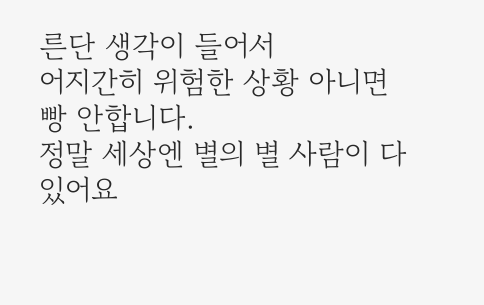른단 생각이 들어서
어지간히 위험한 상황 아니면 빵 안합니다.
정말 세상엔 별의 별 사람이 다 있어요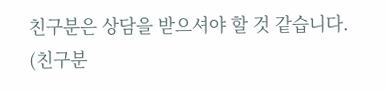친구분은 상담을 받으셔야 할 것 같습니다. (친구분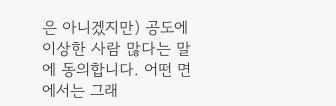은 아니겠지만) 공도에 이상한 사람 많다는 말에 동의합니다. 어떤 면에서는 그래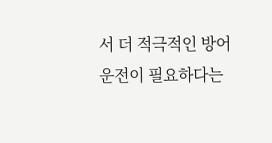서 더 적극적인 방어운전이 필요하다는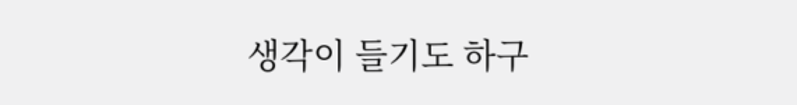생각이 들기도 하구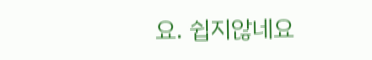요. 쉽지않네요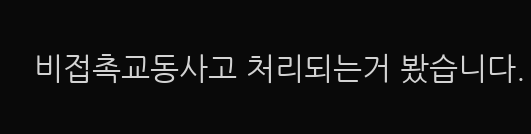비접촉교동사고 처리되는거 봤습니다.